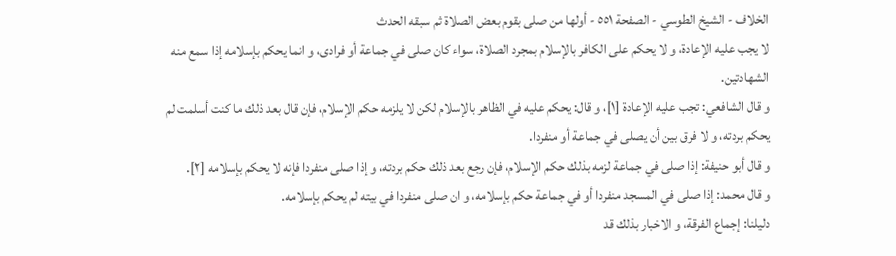الخلاف - الشيخ الطوسي - الصفحة ٥٥١ - أولها من صلى بقوم بعض الصلاة ثم سبقه الحدث
لا يجب عليه الإعادة، و لا يحكم على الكافر بالإسلام بمجرد الصلاة، سواء كان صلى في جماعة أو فرادى، و انما يحكم بإسلامه إذا سمع منه الشهادتين.
و قال الشافعي: تجب عليه الإعادة [١]، و قال: يحكم عليه في الظاهر بالإسلام لكن لا يلزمه حكم الإسلام، فإن قال بعد ذلك ما كنت أسلمت لم يحكم بردته، و لا فرق بين أن يصلى في جماعة أو منفردا.
و قال أبو حنيفة: إذا صلى في جماعة لزمه بذلك حكم الإسلام، فإن رجع بعد ذلك حكم بردته، و إذا صلى منفردا فإنه لا يحكم بإسلامه [٢].
و قال محمد: إذا صلى في المسجد منفردا أو في جماعة حكم بإسلامه، و ان صلى منفردا في بيته لم يحكم بإسلامه.
دليلنا: إجماع الفرقة، و الاخبار بذلك قد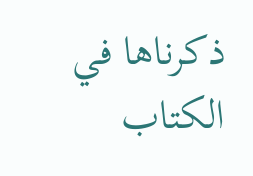ذكرناها في الكتاب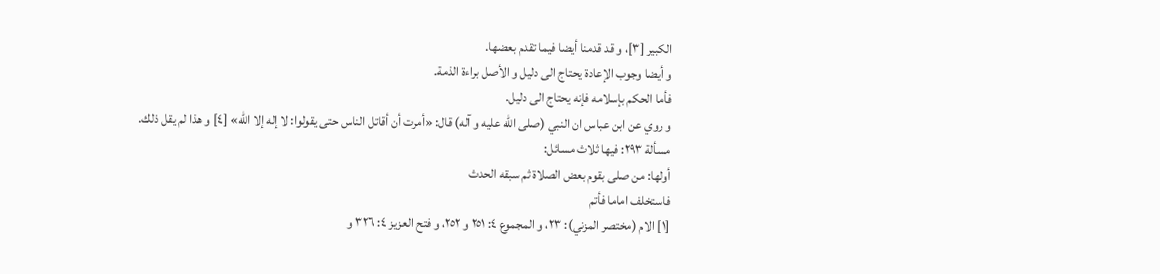الكبير [٣]، و قد قدمنا أيضا فيما تقدم بعضها.
و أيضا وجوب الإعادة يحتاج الى دليل و الأصل براءة الذمة.
فأما الحكم بإسلامه فإنه يحتاج الى دليل.
و روي عن ابن عباس ان النبي (صلى الله عليه و آله) قال: «أمرت أن أقاتل الناس حتى يقولوا: لا إله إلا الله» [٤] و هذا لم يقل ذلك.
مسألة ٢٩٣: فيها ثلاث مسائل:
أولها: من صلى بقوم بعض الصلاة ثم سبقه الحدث
فاستخلف اماما فأتم
[١] الام (مختصر المزني): ٢٣، و المجموع ٤: ٢٥١ و ٢٥٢، و فتح العزيز ٤: ٣٢٦ و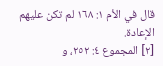قال في الأم ١: ١٦٨ لم تكن عليهم الإعادة.
[٢] المجموع ٤: ٢٥٢، و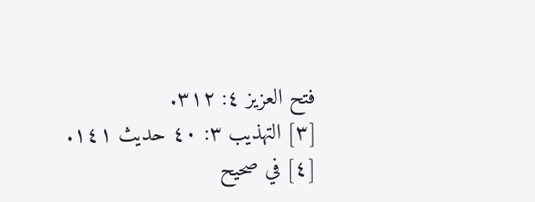فتح العزيز ٤: ٣١٢.
[٣] التهذيب ٣: ٤٠ حديث ١٤١.
[٤] في صحيح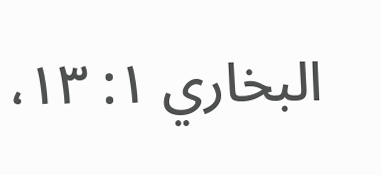البخاري ١: ١٣،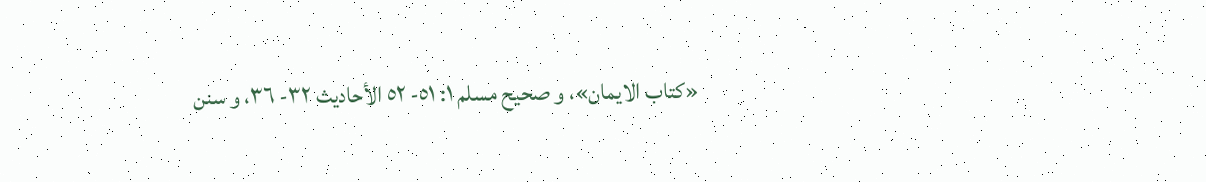«كتاب الايمان»، و صحيح مسلم ١: ٥١- ٥٢ الأحاديث ٣٢- ٣٦، و سنن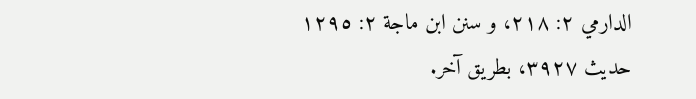الدارمي ٢: ٢١٨، و سنن ابن ماجة ٢: ١٢٩٥ حديث ٣٩٢٧، بطريق آخر.